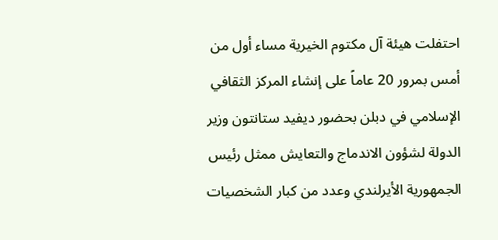احتفلت هيئة آل مكتوم الخيرية مساء أول من أمس بمرور 20 عاماً على إنشاء المركز الثقافي الإسلامي في دبلن بحضور ديفيد ستانتون وزير الدولة لشؤون الاندماج والتعايش ممثل رئيس الجمهورية الأيرلندي وعدد من كبار الشخصيات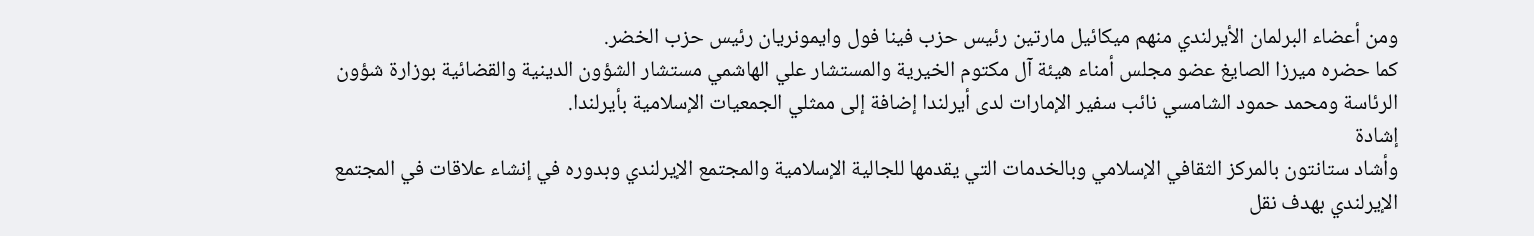ومن أعضاء البرلمان الأيرلندي منهم ميكائيل مارتين رئيس حزب فينا فول وايمونريان رئيس حزب الخضر.
كما حضره ميرزا الصايغ عضو مجلس أمناء هيئة آل مكتوم الخيرية والمستشار علي الهاشمي مستشار الشؤون الدينية والقضائية بوزارة شؤون الرئاسة ومحمد حمود الشامسي نائب سفير الإمارات لدى أيرلندا إضافة إلى ممثلي الجمعيات الإسلامية بأيرلندا.
إشادة
وأشاد ستانتون بالمركز الثقافي الإسلامي وبالخدمات التي يقدمها للجالية الإسلامية والمجتمع الإيرلندي وبدوره في إنشاء علاقات في المجتمع الإيرلندي بهدف نقل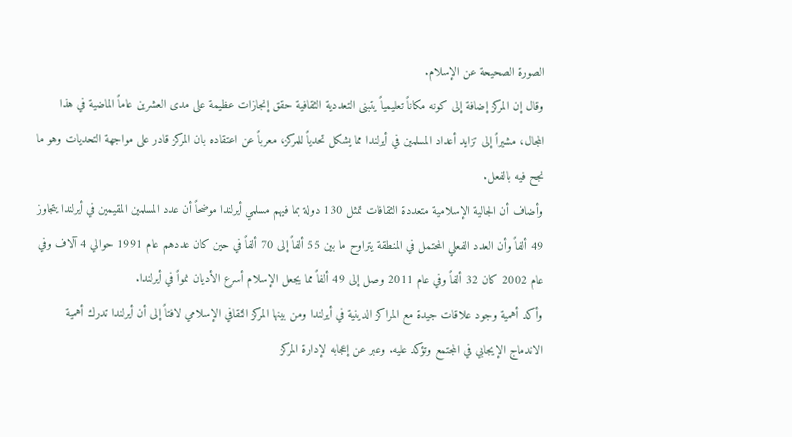الصورة الصحيحة عن الإسلام.
وقال إن المركز إضافة إلى كونه مكاناً تعليمياً يتبنى التعددية الثقافية حقق إنجازات عظيمة على مدى العشرين عاماً الماضية في هذا المجال، مشيراً إلى تزايد أعداد المسلمين في أيرلندا مما يشكل تحدياً للمركز، معرباً عن اعتقاده بان المركز قادر على مواجهة التحديات وهو ما نجح فيه بالفعل.
وأضاف أن الجالية الإسلامية متعددة الثقافات تمثل 130 دولة بما فيهم مسلمي أيرلندا موضحاً أن عدد المسلمين المقيمين في أيرلندا يتجاوز 49 ألفاً وأن العدد الفعلي المحتمل في المنطقة يتراوح ما بين 55 ألفاً إلى 70 ألفاً في حين كان عددهم عام 1991 حوالي 4 آلاف وفي عام 2002 كان 32 ألفاً وفي عام 2011 وصل إلى 49 ألفاً مما يجعل الإسلام أسرع الأديان نمواً في أيرلندا.
وأكد أهمية وجود علاقات جيدة مع المراكز الدينية في أيرلندا ومن بينها المركز الثقافي الإسلامي لافتاً إلى أن أيرلندا تدرك أهمية الاندماج الإيجابي في المجتمع وتؤكد عليه. وعبر عن إعجابه لإدارة المركز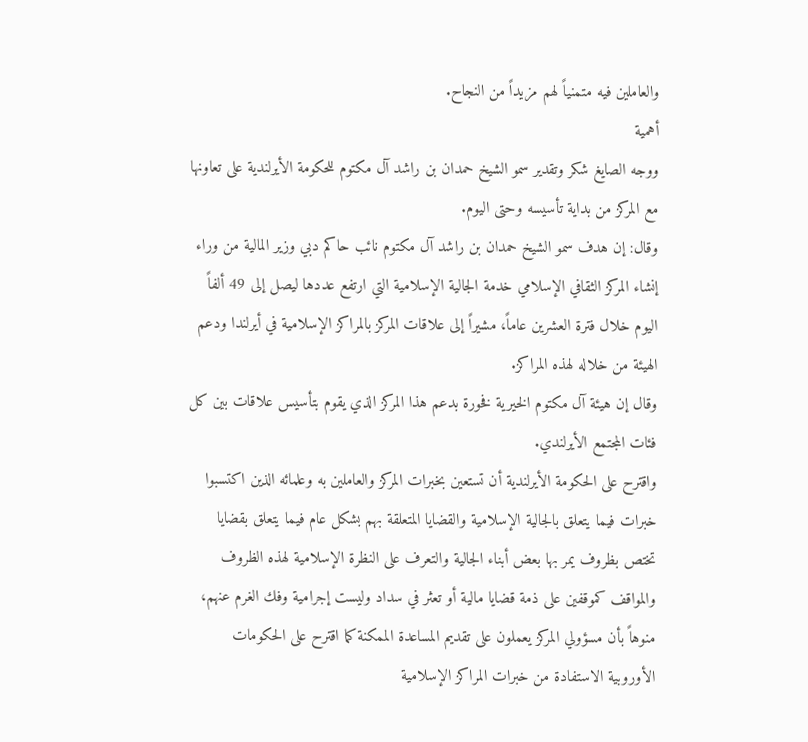والعاملين فيه متمنياً لهم مزيداً من النجاح.
أهمية
ووجه الصايغ شكر وتقدير سمو الشيخ حمدان بن راشد آل مكتوم للحكومة الأيرلندية على تعاونها مع المركز من بداية تأسيسه وحتى اليوم.
وقال: إن هدف سمو الشيخ حمدان بن راشد آل مكتوم نائب حاكم دبي وزير المالية من وراء إنشاء المركز الثقافي الإسلامي خدمة الجالية الإسلامية التي ارتفع عددها ليصل إلى 49 ألفاً اليوم خلال فترة العشرين عاماً، مشيراً إلى علاقات المركز بالمراكز الإسلامية في أيرلندا ودعم الهيئة من خلاله لهذه المراكز.
وقال إن هيئة آل مكتوم الخيرية فخورة بدعم هذا المركز الذي يقوم بتأسيس علاقات بين كل فئات المجتمع الأيرلندي.
واقترح على الحكومة الأيرلندية أن تستعين بخبرات المركز والعاملين به وعلمائه الذين اكتسبوا خبرات فيما يتعلق بالجالية الإسلامية والقضايا المتعلقة بهم بشكل عام فيما يتعلق بقضايا تختص بظروف يمر بها بعض أبناء الجالية والتعرف على النظرة الإسلامية لهذه الظروف والمواقف كموقفين على ذمة قضايا مالية أو تعثر في سداد وليست إجرامية وفك الغرم عنهم، منوهاً بأن مسؤولي المركز يعملون على تقديم المساعدة الممكنة كما اقترح على الحكومات الأوروبية الاستفادة من خبرات المراكز الإسلامية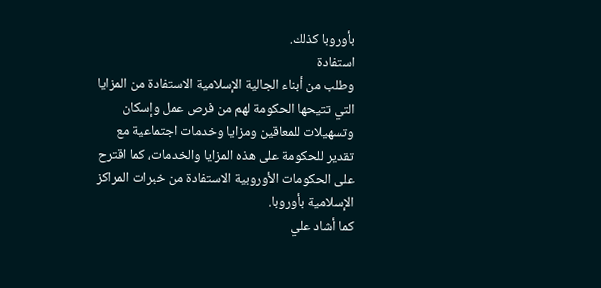بأوروبا كذلك.
استفادة
وطلب من أبناء الجالية الإسلامية الاستفادة من المزايا التي تتيحها الحكومة لهم من فرص عمل وإسكان وتسهيلات للمعاقين ومزايا وخدمات اجتماعية مع تقدير للحكومة على هذه المزايا والخدمات، كما اقترح على الحكومات الأوروبية الاستفادة من خبرات المراكز الإسلامية بأوروبا.
كما أشاد علي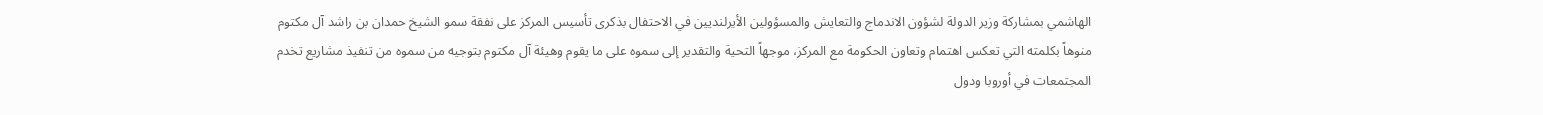الهاشمي بمشاركة وزير الدولة لشؤون الاندماج والتعايش والمسؤولين الأيرلنديين في الاحتفال بذكرى تأسيس المركز على نفقة سمو الشيخ حمدان بن راشد آل مكتوم منوهاً بكلمته التي تعكس اهتمام وتعاون الحكومة مع المركز، موجهاً التحية والتقدير إلى سموه على ما يقوم وهيئة آل مكتوم بتوجيه من سموه من تنفيذ مشاريع تخدم المجتمعات في أوروبا ودول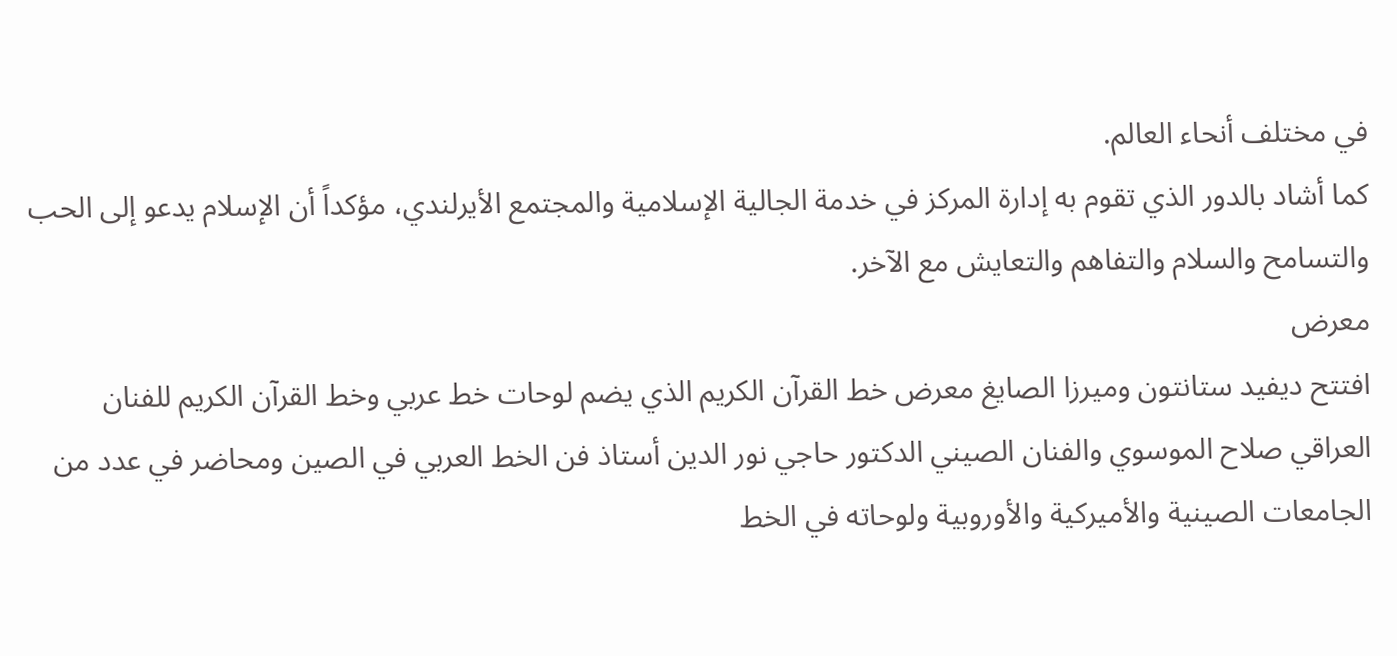في مختلف أنحاء العالم.
كما أشاد بالدور الذي تقوم به إدارة المركز في خدمة الجالية الإسلامية والمجتمع الأيرلندي، مؤكداً أن الإسلام يدعو إلى الحب والتسامح والسلام والتفاهم والتعايش مع الآخر.
معرض
افتتح ديفيد ستانتون وميرزا الصايغ معرض خط القرآن الكريم الذي يضم لوحات خط عربي وخط القرآن الكريم للفنان العراقي صلاح الموسوي والفنان الصيني الدكتور حاجي نور الدين أستاذ فن الخط العربي في الصين ومحاضر في عدد من الجامعات الصينية والأميركية والأوروبية ولوحاته في الخط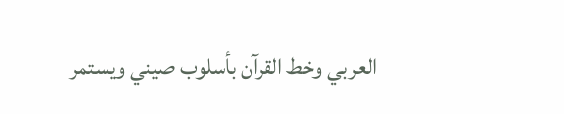العربي وخط القرآن بأسلوب صيني ويستمر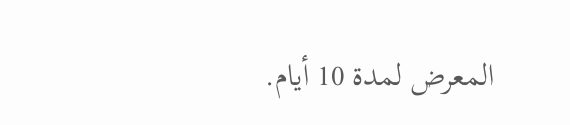المعرض لمدة 10 أيام.